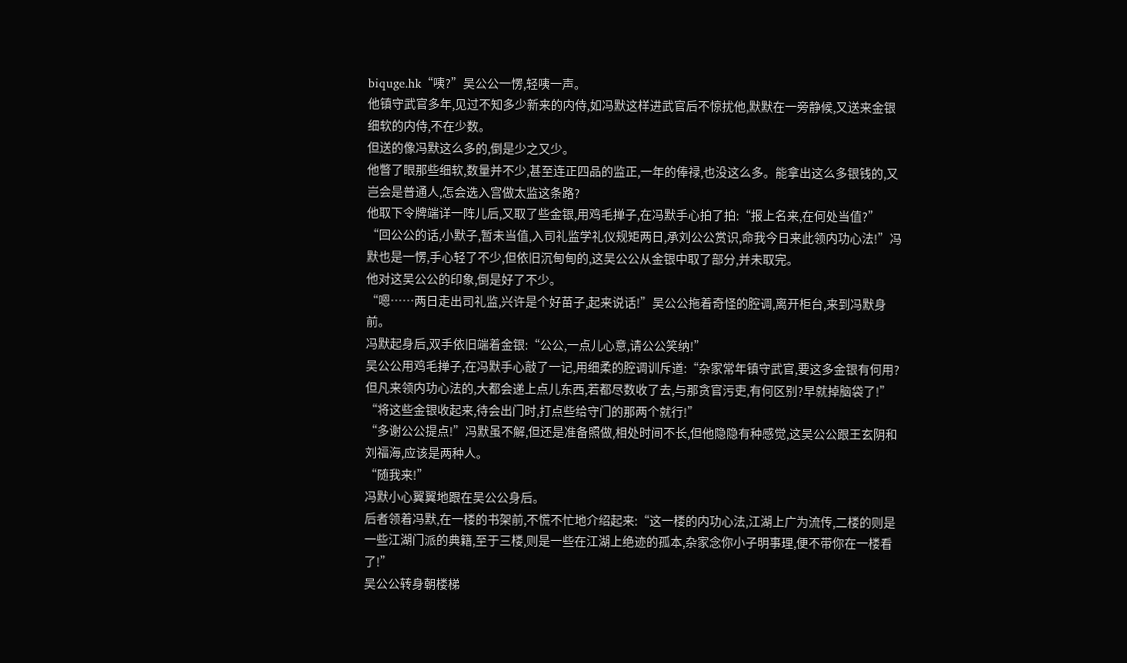biquge.hk“咦?”吴公公一愣,轻咦一声。
他镇守武官多年,见过不知多少新来的内侍,如冯默这样进武官后不惊扰他,默默在一旁静候,又送来金银细软的内侍,不在少数。
但送的像冯默这么多的,倒是少之又少。
他瞥了眼那些细软,数量并不少,甚至连正四品的监正,一年的俸禄,也没这么多。能拿出这么多银钱的,又岂会是普通人,怎会选入宫做太监这条路?
他取下令牌端详一阵儿后,又取了些金银,用鸡毛掸子,在冯默手心拍了拍:“报上名来,在何处当值?”
“回公公的话,小默子,暂未当值,入司礼监学礼仪规矩两日,承刘公公赏识,命我今日来此领内功心法!”冯默也是一愣,手心轻了不少,但依旧沉甸甸的,这吴公公从金银中取了部分,并未取完。
他对这吴公公的印象,倒是好了不少。
“嗯……两日走出司礼监,兴许是个好苗子,起来说话!”吴公公拖着奇怪的腔调,离开柜台,来到冯默身前。
冯默起身后,双手依旧端着金银:“公公,一点儿心意,请公公笑纳!”
吴公公用鸡毛掸子,在冯默手心敲了一记,用细柔的腔调训斥道:“杂家常年镇守武官,要这多金银有何用?但凡来领内功心法的,大都会递上点儿东西,若都尽数收了去,与那贪官污吏,有何区别?早就掉脑袋了!”
“将这些金银收起来,待会出门时,打点些给守门的那两个就行!”
“多谢公公提点!”冯默虽不解,但还是准备照做,相处时间不长,但他隐隐有种感觉,这吴公公跟王玄阴和刘福海,应该是两种人。
“随我来!”
冯默小心翼翼地跟在吴公公身后。
后者领着冯默,在一楼的书架前,不慌不忙地介绍起来:“这一楼的内功心法,江湖上广为流传,二楼的则是一些江湖门派的典籍,至于三楼,则是一些在江湖上绝迹的孤本,杂家念你小子明事理,便不带你在一楼看了!”
吴公公转身朝楼梯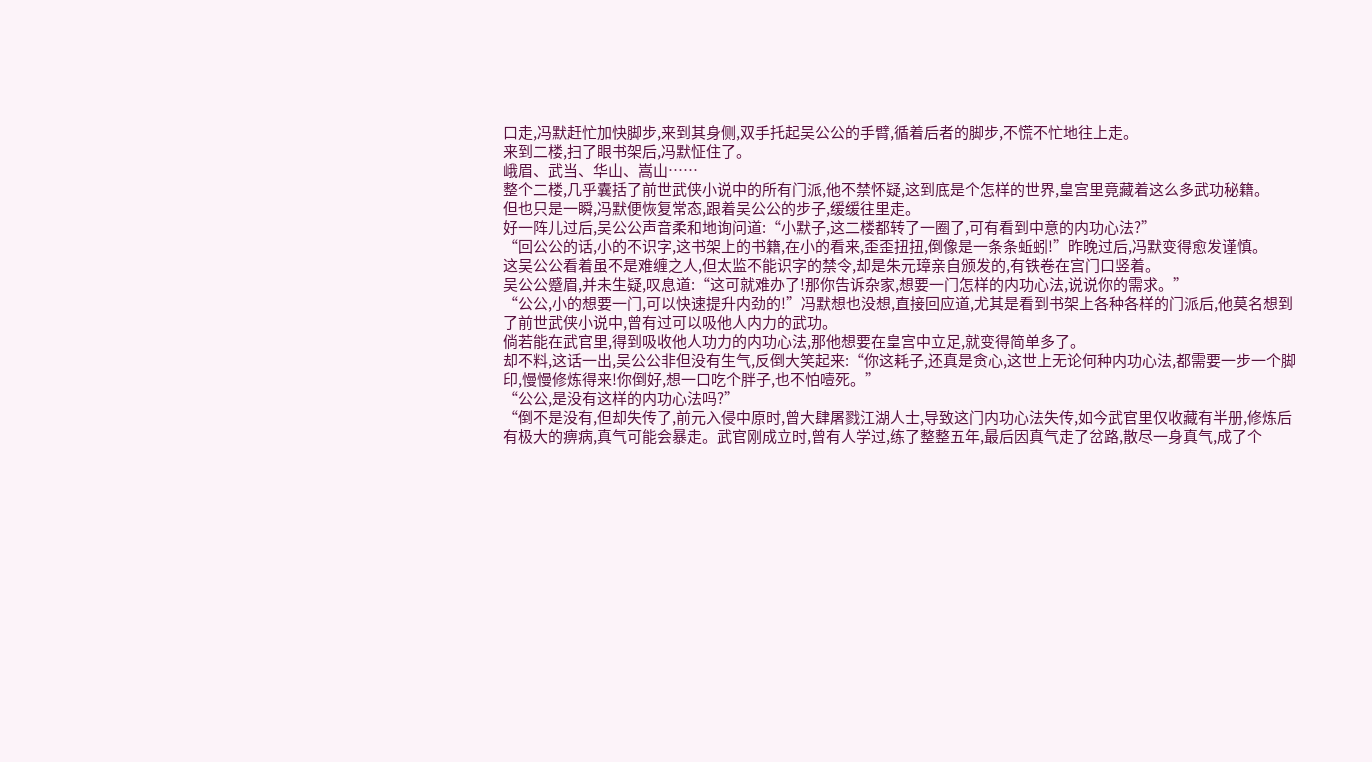口走,冯默赶忙加快脚步,来到其身侧,双手托起吴公公的手臂,循着后者的脚步,不慌不忙地往上走。
来到二楼,扫了眼书架后,冯默怔住了。
峨眉、武当、华山、嵩山……
整个二楼,几乎囊括了前世武侠小说中的所有门派,他不禁怀疑,这到底是个怎样的世界,皇宫里竟藏着这么多武功秘籍。
但也只是一瞬,冯默便恢复常态,跟着吴公公的步子,缓缓往里走。
好一阵儿过后,吴公公声音柔和地询问道:“小默子,这二楼都转了一圈了,可有看到中意的内功心法?”
“回公公的话,小的不识字,这书架上的书籍,在小的看来,歪歪扭扭,倒像是一条条蚯蚓!”昨晚过后,冯默变得愈发谨慎。
这吴公公看着虽不是难缠之人,但太监不能识字的禁令,却是朱元璋亲自颁发的,有铁卷在宫门口竖着。
吴公公蹙眉,并未生疑,叹息道:“这可就难办了!那你告诉杂家,想要一门怎样的内功心法,说说你的需求。”
“公公,小的想要一门,可以快速提升内劲的!”冯默想也没想,直接回应道,尤其是看到书架上各种各样的门派后,他莫名想到了前世武侠小说中,曾有过可以吸他人内力的武功。
倘若能在武官里,得到吸收他人功力的内功心法,那他想要在皇宫中立足,就变得简单多了。
却不料,这话一出,吴公公非但没有生气,反倒大笑起来:“你这耗子,还真是贪心,这世上无论何种内功心法,都需要一步一个脚印,慢慢修炼得来!你倒好,想一口吃个胖子,也不怕噎死。”
“公公,是没有这样的内功心法吗?”
“倒不是没有,但却失传了,前元入侵中原时,曾大肆屠戮江湖人士,导致这门内功心法失传,如今武官里仅收藏有半册,修炼后有极大的痹病,真气可能会暴走。武官刚成立时,曾有人学过,练了整整五年,最后因真气走了岔路,散尽一身真气,成了个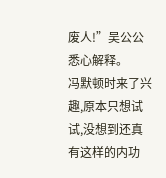废人!”吴公公悉心解释。
冯默顿时来了兴趣,原本只想试试,没想到还真有这样的内功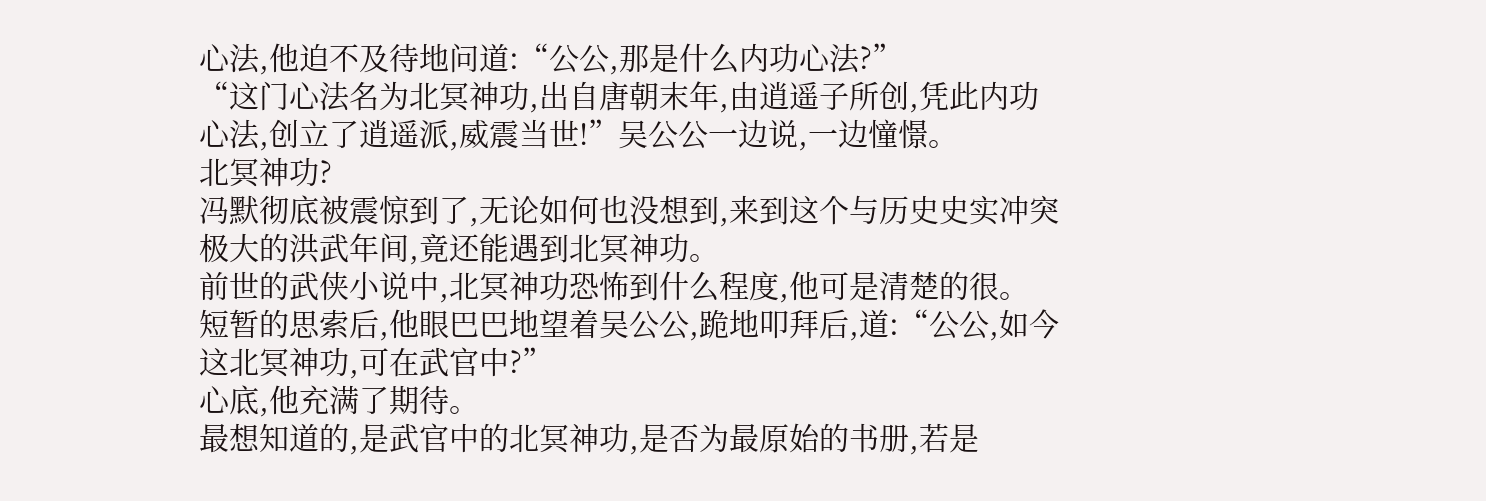心法,他迫不及待地问道:“公公,那是什么内功心法?”
“这门心法名为北冥神功,出自唐朝末年,由逍遥子所创,凭此内功心法,创立了逍遥派,威震当世!”吴公公一边说,一边憧憬。
北冥神功?
冯默彻底被震惊到了,无论如何也没想到,来到这个与历史史实冲突极大的洪武年间,竟还能遇到北冥神功。
前世的武侠小说中,北冥神功恐怖到什么程度,他可是清楚的很。
短暂的思索后,他眼巴巴地望着吴公公,跪地叩拜后,道:“公公,如今这北冥神功,可在武官中?”
心底,他充满了期待。
最想知道的,是武官中的北冥神功,是否为最原始的书册,若是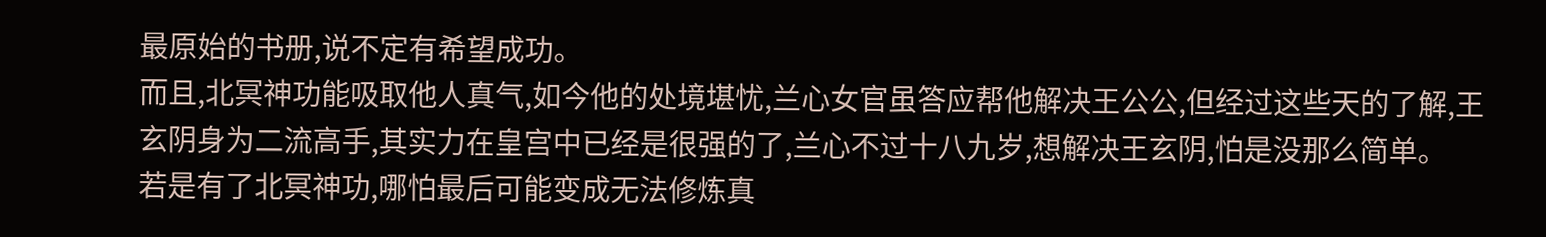最原始的书册,说不定有希望成功。
而且,北冥神功能吸取他人真气,如今他的处境堪忧,兰心女官虽答应帮他解决王公公,但经过这些天的了解,王玄阴身为二流高手,其实力在皇宫中已经是很强的了,兰心不过十八九岁,想解决王玄阴,怕是没那么简单。
若是有了北冥神功,哪怕最后可能变成无法修炼真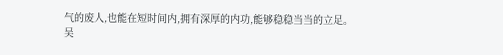气的废人,也能在短时间内,拥有深厚的内功,能够稳稳当当的立足。
吴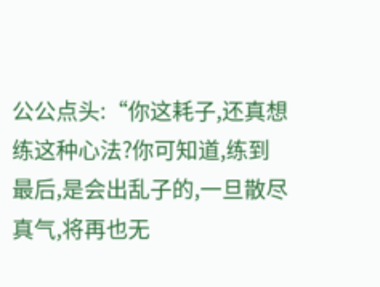公公点头:“你这耗子,还真想练这种心法?你可知道,练到最后,是会出乱子的,一旦散尽真气,将再也无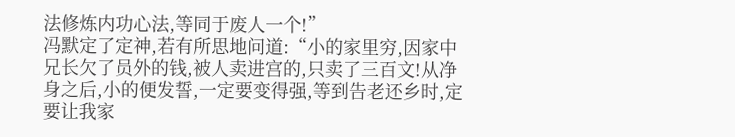法修炼内功心法,等同于废人一个!”
冯默定了定神,若有所思地问道:“小的家里穷,因家中兄长欠了员外的钱,被人卖进宫的,只卖了三百文!从净身之后,小的便发誓,一定要变得强,等到告老还乡时,定要让我家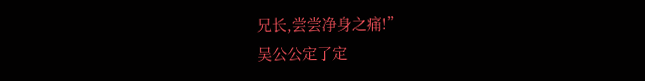兄长,尝尝净身之痛!”
吴公公定了定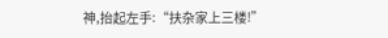神,抬起左手:“扶杂家上三楼!”